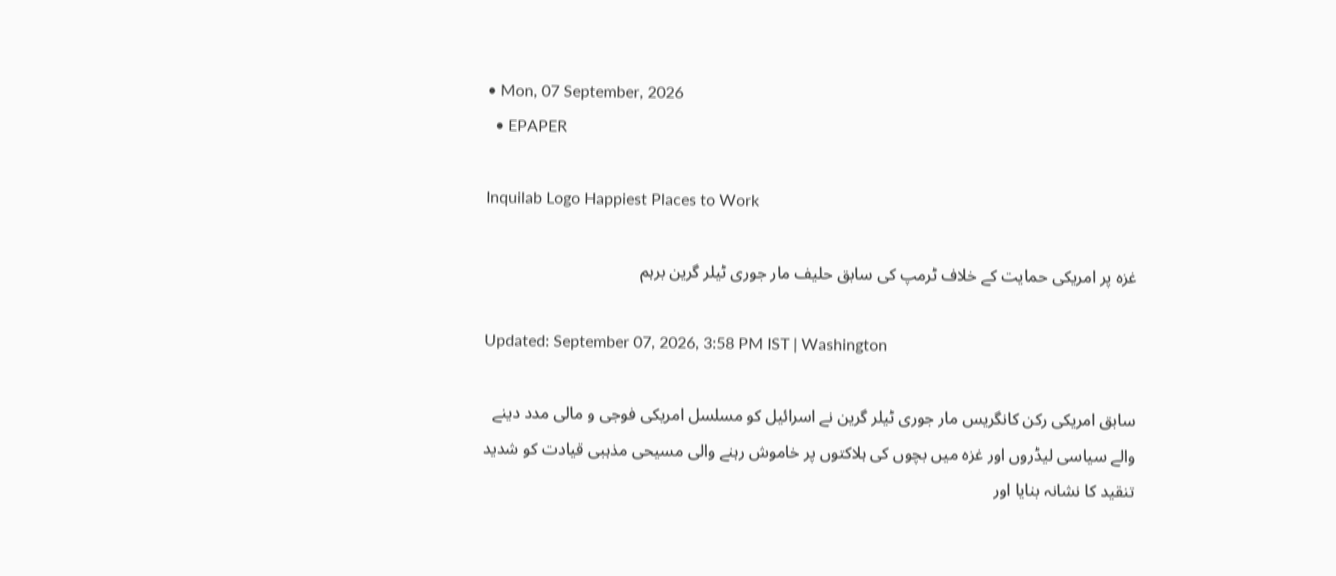• Mon, 07 September, 2026
  • EPAPER

Inquilab Logo Happiest Places to Work

غزہ پر امریکی حمایت کے خلاف ٹرمپ کی سابق حلیف مار جوری ٹیلر گرین برہم

Updated: September 07, 2026, 3:58 PM IST | Washington

سابق امریکی رکن کانگریس مار جوری ٹیلر گرین نے اسرائیل کو مسلسل امریکی فوجی و مالی مدد دینے والے سیاسی لیڈروں اور غزہ میں بچوں کی ہلاکتوں پر خاموش رہنے والی مسیحی مذہبی قیادت کو شدید تنقید کا نشانہ بنایا اور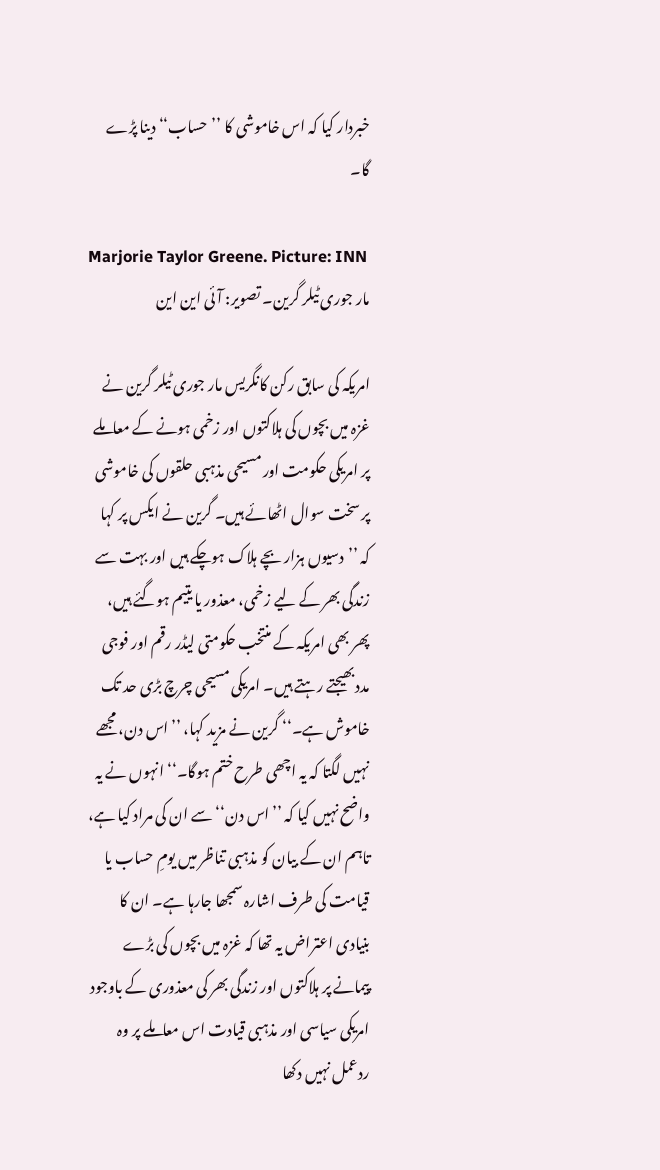خبردار کیا کہ اس خاموشی کا ’’حساب‘‘ دینا پڑے گا۔

Marjorie Taylor Greene. Picture: INN
مار جوری ٹیلر گرین۔ تصویر: آئی این این

امریکہ کی سابق رکن کانگریس مار جوری ٹیلر گرین نے غزہ میں بچوں کی ہلاکتوں اور زخمی ہونے کے معاملے پر امریکی حکومت اور مسیحی مذہبی حلقوں کی خاموشی پر سخت سوال اٹھائے ہیں۔ گرین نے ایکس پر کہا کہ ’’دسیوں ہزار بچے ہلاک ہوچکے ہیں اور بہت سے زندگی بھر کے لیے زخمی، معذور یا یتیم ہوگئے ہیں، پھر بھی امریکہ کے منتخب حکومتی لیڈر رقم اور فوجی مدد بھیجتے رہتے ہیں۔ امریکی مسیحی چرچ بڑی حد تک خاموش ہے۔‘‘ گرین نے مزید کہا، ’’اس دن، مجھے نہیں لگتا کہ یہ اچھی طرح ختم ہوگا۔‘‘ انہوں نے یہ واضح نہیں کیا کہ ’’اس دن‘‘ سے ان کی مراد کیا ہے، تاہم ان کے بیان کو مذہبی تناظر میں یومِ حساب یا قیامت کی طرف اشارہ سمجھا جارہا ہے۔ ان کا بنیادی اعتراض یہ تھا کہ غزہ میں بچوں کی بڑے پیمانے پر ہلاکتوں اور زندگی بھر کی معذوری کے باوجود امریکی سیاسی اور مذہبی قیادت اس معاملے پر وہ ردعمل نہیں دکھا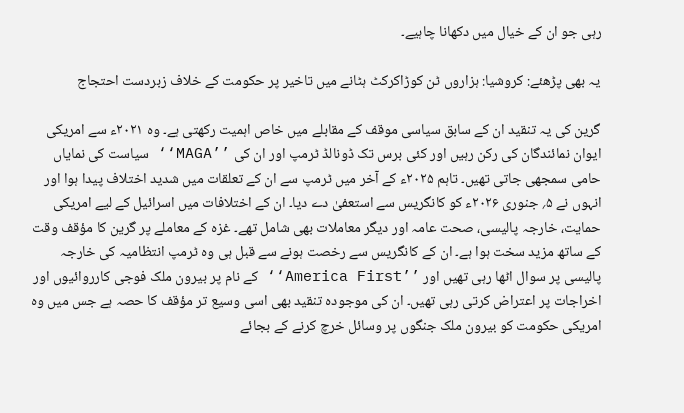رہی جو ان کے خیال میں دکھانا چاہیے۔

یہ بھی پڑھئے: کروشیا: ہزاروں ٹن کوڑاکرکٹ ہٹانے میں تاخیر پر حکومت کے خلاف زبردست احتجاج

گرین کی یہ تنقید ان کے سابق سیاسی موقف کے مقابلے میں خاص اہمیت رکھتی ہے۔ وہ ۲۰۲۱ء سے امریکی ایوان نمائندگان کی رکن رہیں اور کئی برس تک ڈونالڈ ٹرمپ اور ان کی ’’MAGA‘‘ سیاست کی نمایاں حامی سمجھی جاتی تھیں۔ تاہم ۲۰۲۵ء کے آخر میں ٹرمپ سے ان کے تعلقات میں شدید اختلاف پیدا ہوا اور انہوں نے ۵؍ جنوری ۲۰۲۶ء کو کانگریس سے استعفیٰ دے دیا۔ ان کے اختلافات میں اسرائیل کے لیے امریکی حمایت، خارجہ پالیسی، صحت عامہ اور دیگر معاملات بھی شامل تھے۔ غزہ کے معاملے پر گرین کا مؤقف وقت کے ساتھ مزید سخت ہوا ہے۔ ان کے کانگریس سے رخصت ہونے سے قبل ہی وہ ٹرمپ انتظامیہ کی خارجہ پالیسی پر سوال اٹھا رہی تھیں اور ’’America First‘‘ کے نام پر بیرون ملک فوجی کارروائیوں اور اخراجات پر اعتراض کرتی رہی تھیں۔ ان کی موجودہ تنقید بھی اسی وسیع تر مؤقف کا حصہ ہے جس میں وہ امریکی حکومت کو بیرون ملک جنگوں پر وسائل خرچ کرنے کے بجائے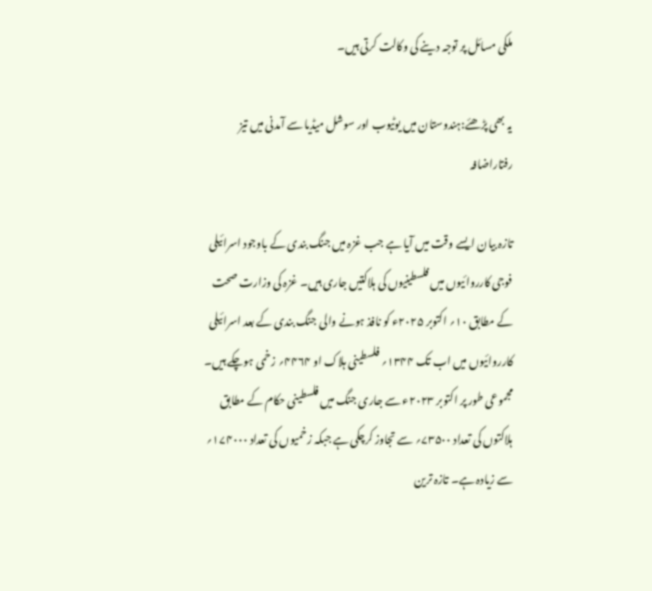ملکی مسائل پر توجہ دینے کی وکالت کرتی ہیں۔

یہ بھی پڑھئے:ہندوستان میں یوٹیوب اور سوشل میڈیا سے آمدنی میں تیز رفتاراضافہ

تازہ بیان ایسے وقت میں آیا ہے جب غزہ میں جنگ بندی کے باوجود اسرائیلی فوجی کارروائیوں میں فلسطینیوں کی ہلاکتیں جاری ہیں۔ غزہ کی وزارت صحت کے مطابق ۱۰؍ اکتوبر ۲۰۲۵ء کو نافذ ہونے والی جنگ بندی کے بعد اسرائیلی کارروائیوں میں اب تک ۱۳۴۴؍ فلسطینی ہلاک او ۴۴۶۴؍ زخمی ہوچکے ہیں۔ مجموعی طور پر اکتوبر ۲۰۲۳ء سے جاری جنگ میں فلسطینی حکام کے مطابق ہلاکتوں کی تعداد ۷۳۵۰۰؍ سے تجاوز کرچکی ہے جبکہ زخمیوں کی تعداد ۱۷۴۰۰۰؍ سے زیادہ ہے۔ تازہ ترین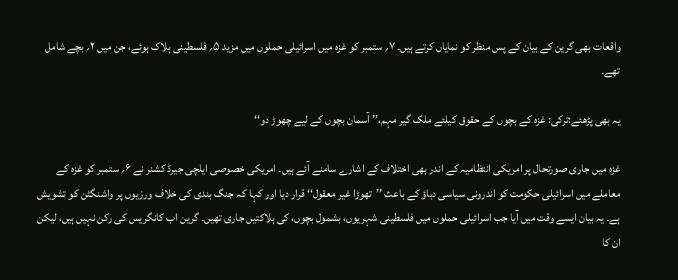واقعات بھی گرین کے بیان کے پس منظر کو نمایاں کرتے ہیں۔ ۷؍ ستمبر کو غزہ میں اسرائیلی حملوں میں مزید ۵؍ فلسطینی ہلاک ہوئے، جن میں ۲؍ بچے شامل تھے۔

یہ بھی پڑھئے:ترکی: غزہ کے بچوں کے حقوق کیلئے ملک گیر مہم،’’ آسمان بچوں کے لیے چھوڑ دو‘‘

غزہ میں جاری صورتحال پر امریکی انتظامیہ کے اندر بھی اختلاف کے اشارے سامنے آئے ہیں۔ امریکی خصوصی ایلچی جیرڈ کشنر نے ۶؍ ستمبر کو غزہ کے معاملے میں اسرائیلی حکومت کو اندرونی سیاسی دباؤ کے باعث ’’تھوڑا غیر معقول‘‘ قرار دیا اور کہا کہ جنگ بندی کی خلاف ورزیوں پر واشنگٹن کو تشویش ہے۔ یہ بیان ایسے وقت میں آیا جب اسرائیلی حملوں میں فلسطینی شہریوں، بشمول بچوں، کی ہلاکتیں جاری تھیں۔ گرین اب کانگریس کی رکن نہیں ہیں، لیکن ان کا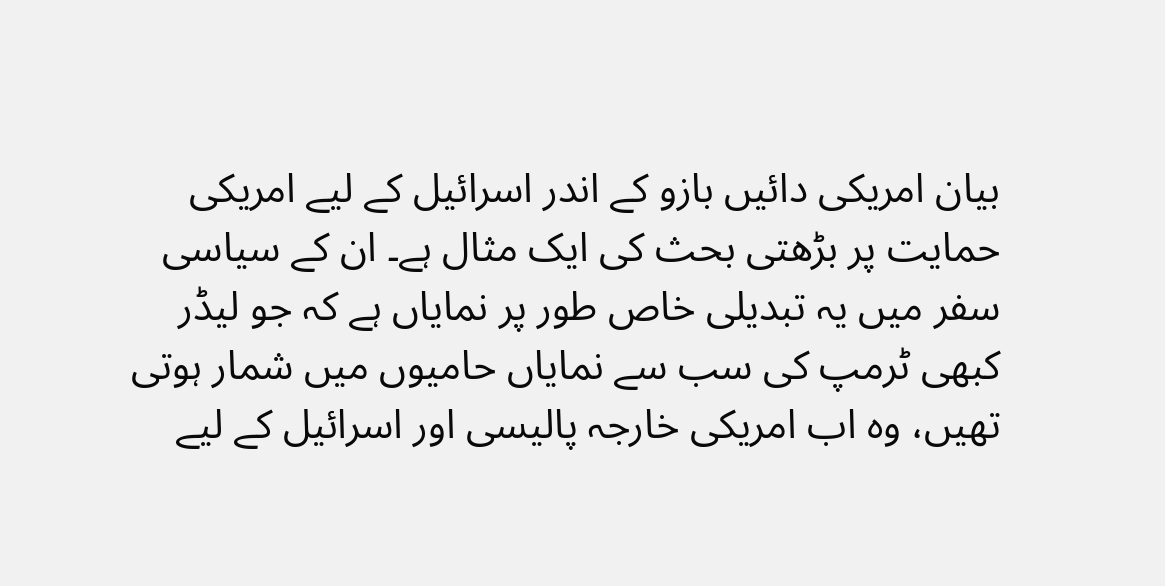بیان امریکی دائیں بازو کے اندر اسرائیل کے لیے امریکی حمایت پر بڑھتی بحث کی ایک مثال ہے۔ ان کے سیاسی سفر میں یہ تبدیلی خاص طور پر نمایاں ہے کہ جو لیڈر کبھی ٹرمپ کی سب سے نمایاں حامیوں میں شمار ہوتی تھیں، وہ اب امریکی خارجہ پالیسی اور اسرائیل کے لیے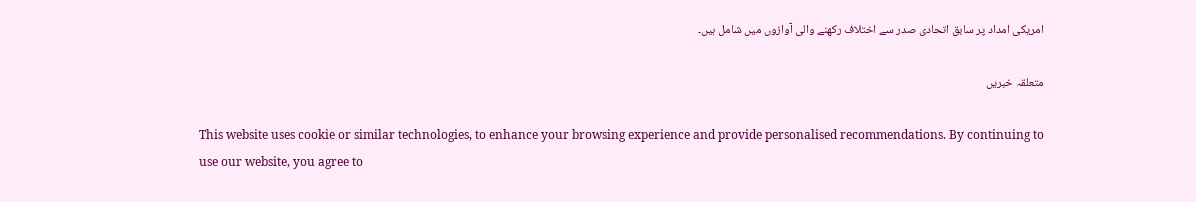امریکی امداد پر سابق اتحادی صدر سے اختلاف رکھنے والی آوازوں میں شامل ہیں۔

متعلقہ خبریں

This website uses cookie or similar technologies, to enhance your browsing experience and provide personalised recommendations. By continuing to use our website, you agree to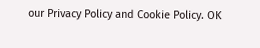our Privacy Policy and Cookie Policy. OK